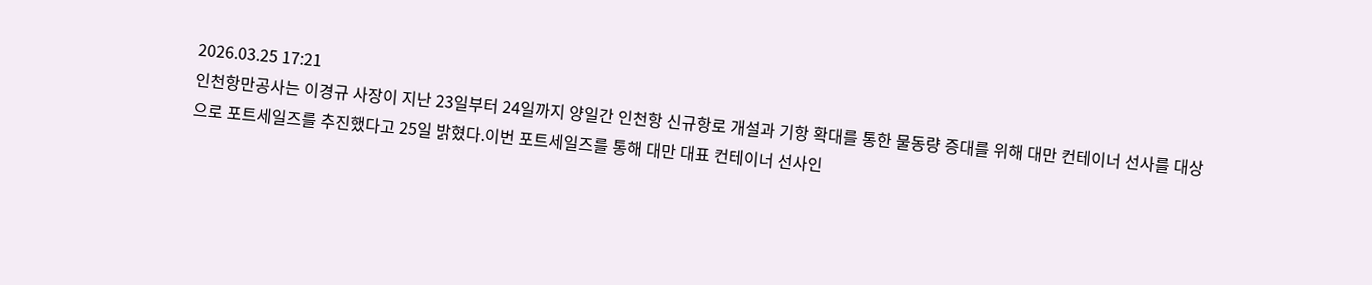2026.03.25 17:21
인천항만공사는 이경규 사장이 지난 23일부터 24일까지 양일간 인천항 신규항로 개설과 기항 확대를 통한 물동량 증대를 위해 대만 컨테이너 선사를 대상으로 포트세일즈를 추진했다고 25일 밝혔다.이번 포트세일즈를 통해 대만 대표 컨테이너 선사인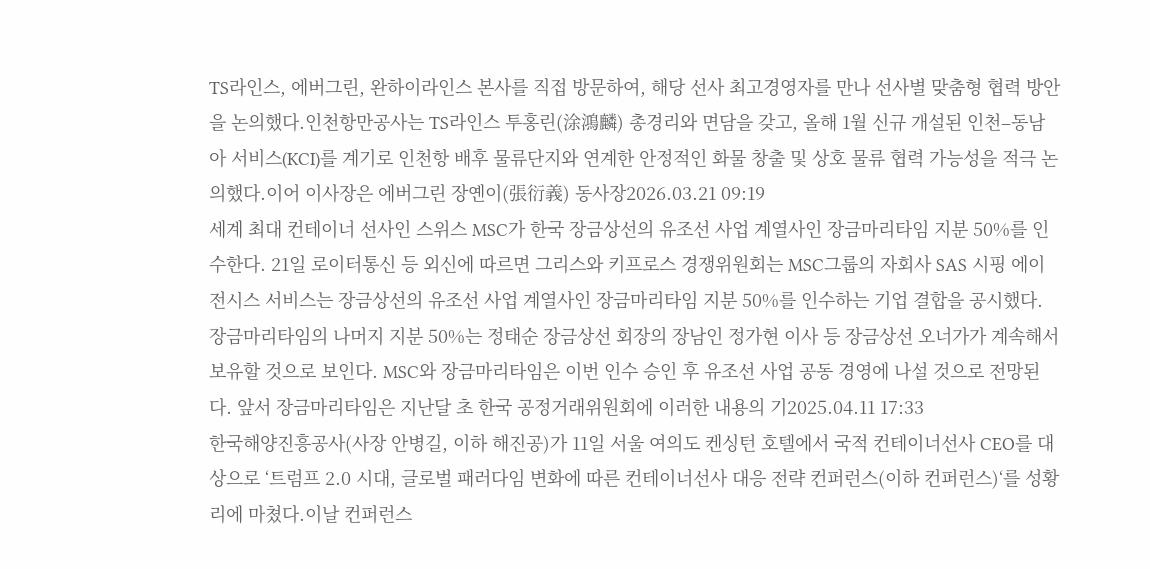TS라인스, 에버그린, 완하이라인스 본사를 직접 방문하여, 해당 선사 최고경영자를 만나 선사별 맞춤형 협력 방안을 논의했다.인천항만공사는 TS라인스 투홍린(涂鴻麟) 총경리와 면담을 갖고, 올해 1월 신규 개설된 인천–동남아 서비스(KCI)를 계기로 인천항 배후 물류단지와 연계한 안정적인 화물 창출 및 상호 물류 협력 가능성을 적극 논의했다.이어 이사장은 에버그린 장옌이(張衍義) 동사장2026.03.21 09:19
세계 최대 컨테이너 선사인 스위스 MSC가 한국 장금상선의 유조선 사업 계열사인 장금마리타임 지분 50%를 인수한다. 21일 로이터통신 등 외신에 따르면 그리스와 키프로스 경쟁위원회는 MSC그룹의 자회사 SAS 시핑 에이전시스 서비스는 장금상선의 유조선 사업 계열사인 장금마리타임 지분 50%를 인수하는 기업 결합을 공시했다. 장금마리타임의 나머지 지분 50%는 정태순 장금상선 회장의 장남인 정가현 이사 등 장금상선 오너가가 계속해서 보유할 것으로 보인다. MSC와 장금마리타임은 이번 인수 승인 후 유조선 사업 공동 경영에 나설 것으로 전망된다. 앞서 장금마리타임은 지난달 초 한국 공정거래위원회에 이러한 내용의 기2025.04.11 17:33
한국해양진흥공사(사장 안병길, 이하 해진공)가 11일 서울 여의도 켄싱턴 호텔에서 국적 컨테이너선사 CEO를 대상으로 ‘트럼프 2.0 시대, 글로벌 패러다임 변화에 따른 컨테이너선사 대응 전략 컨퍼런스(이하 컨퍼런스)‘를 성황리에 마쳤다.이날 컨퍼런스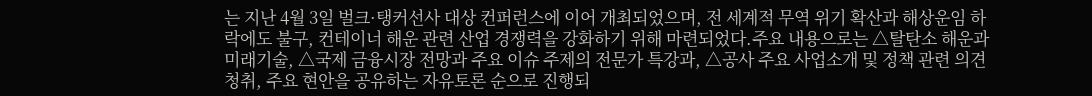는 지난 4월 3일 벌크·탱커선사 대상 컨퍼런스에 이어 개최되었으며, 전 세계적 무역 위기 확산과 해상운임 하락에도 불구, 컨테이너 해운 관련 산업 경쟁력을 강화하기 위해 마련되었다.주요 내용으로는 △탈탄소 해운과 미래기술, △국제 금융시장 전망과 주요 이슈 주제의 전문가 특강과, △공사 주요 사업소개 및 정책 관련 의견 청취, 주요 현안을 공유하는 자유토론 순으로 진행되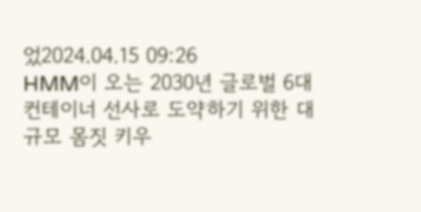었2024.04.15 09:26
HMM이 오는 2030년 글로벌 6대 컨테이너 선사로 도약하기 위한 대규모 몸짓 키우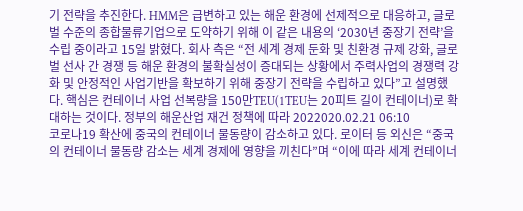기 전략을 추진한다. HMM은 급변하고 있는 해운 환경에 선제적으로 대응하고, 글로벌 수준의 종합물류기업으로 도약하기 위해 이 같은 내용의 ‘2030년 중장기 전략’을 수립 중이라고 15일 밝혔다. 회사 측은 “전 세계 경제 둔화 및 친환경 규제 강화, 글로벌 선사 간 경쟁 등 해운 환경의 불확실성이 증대되는 상황에서 주력사업의 경쟁력 강화 및 안정적인 사업기반을 확보하기 위해 중장기 전략을 수립하고 있다”고 설명했다. 핵심은 컨테이너 사업 선복량을 150만TEU(1TEU는 20피트 길이 컨테이너)로 확대하는 것이다. 정부의 해운산업 재건 정책에 따라 2022020.02.21 06:10
코로나19 확산에 중국의 컨테이너 물동량이 감소하고 있다. 로이터 등 외신은 “중국의 컨테이너 물동량 감소는 세계 경제에 영향을 끼친다”며 “이에 따라 세계 컨테이너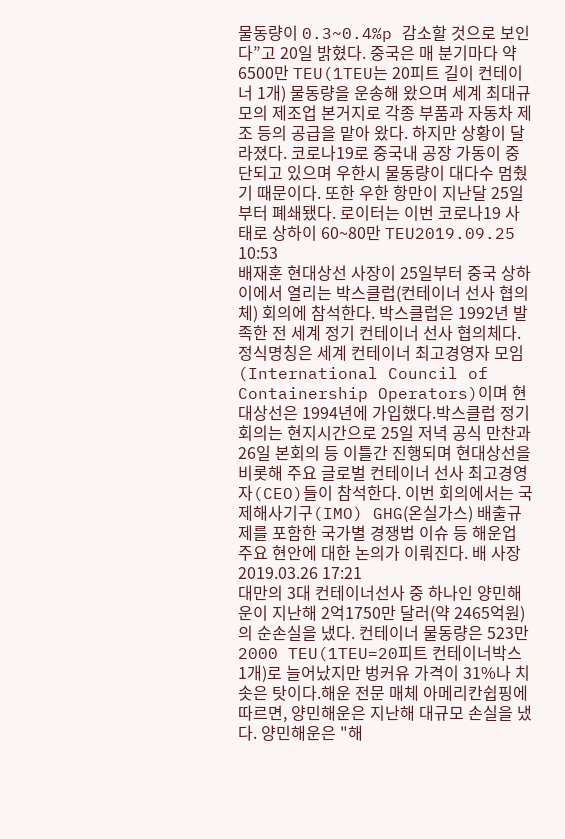물동량이 0.3~0.4%p 감소할 것으로 보인다”고 20일 밝혔다. 중국은 매 분기마다 약 6500만 TEU(1TEU는 20피트 길이 컨테이너 1개) 물동량을 운송해 왔으며 세계 최대규모의 제조업 본거지로 각종 부품과 자동차 제조 등의 공급을 맡아 왔다. 하지만 상황이 달라졌다. 코로나19로 중국내 공장 가동이 중단되고 있으며 우한시 물동량이 대다수 멈췄기 때문이다. 또한 우한 항만이 지난달 25일부터 폐쇄됐다. 로이터는 이번 코로나19 사태로 상하이 60~80만 TEU2019.09.25 10:53
배재훈 현대상선 사장이 25일부터 중국 상하이에서 열리는 박스클럽(컨테이너 선사 협의체) 회의에 참석한다. 박스클럽은 1992년 발족한 전 세계 정기 컨테이너 선사 협의체다. 정식명칭은 세계 컨테이너 최고경영자 모임(International Council of Containership Operators)이며 현대상선은 1994년에 가입했다.박스클럽 정기회의는 현지시간으로 25일 저녁 공식 만찬과 26일 본회의 등 이틀간 진행되며 현대상선을 비롯해 주요 글로벌 컨테이너 선사 최고경영자(CEO)들이 참석한다. 이번 회의에서는 국제해사기구(IMO) GHG(온실가스) 배출규제를 포함한 국가별 경쟁법 이슈 등 해운업 주요 현안에 대한 논의가 이뤄진다. 배 사장2019.03.26 17:21
대만의 3대 컨테이너선사 중 하나인 양민해운이 지난해 2억1750만 달러(약 2465억원)의 순손실을 냈다. 컨테이너 물동량은 523만2000 TEU(1TEU=20피트 컨테이너박스 1개)로 늘어났지만 벙커유 가격이 31%나 치솟은 탓이다.해운 전문 매체 아메리칸쉽핑에 따르면, 양민해운은 지난해 대규모 손실을 냈다. 양민해운은 "해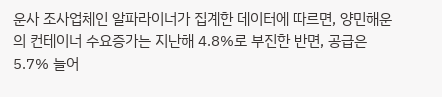운사 조사업체인 알파라이너가 집계한 데이터에 따르면, 양민해운의 컨테이너 수요증가는 지난해 4.8%로 부진한 반면, 공급은 5.7% 늘어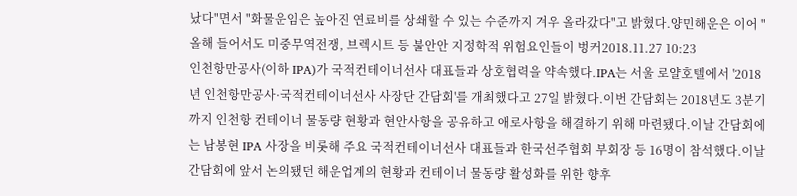났다"면서 "화물운임은 높아진 연료비를 상쇄할 수 있는 수준까지 겨우 올라갔다"고 밝혔다.양민해운은 이어 "올해 들어서도 미중무역전쟁, 브렉시트 등 불안안 지정학적 위험요인들이 벙커2018.11.27 10:23
인천항만공사(이하 IPA)가 국적컨테이너선사 대표들과 상호협력을 약속했다.IPA는 서울 로얄호텔에서 '2018년 인천항만공사·국적컨테이너선사 사장단 간담회'를 개최했다고 27일 밝혔다.이번 간담회는 2018년도 3분기까지 인천항 컨테이너 물동량 현황과 현안사항을 공유하고 애로사항을 해결하기 위해 마련됐다.이날 간담회에는 남봉현 IPA 사장을 비롯해 주요 국적컨테이너선사 대표들과 한국선주협회 부회장 등 16명이 참석했다.이날 간담회에 앞서 논의됐던 해운업계의 현황과 컨테이너 물동량 활성화를 위한 향후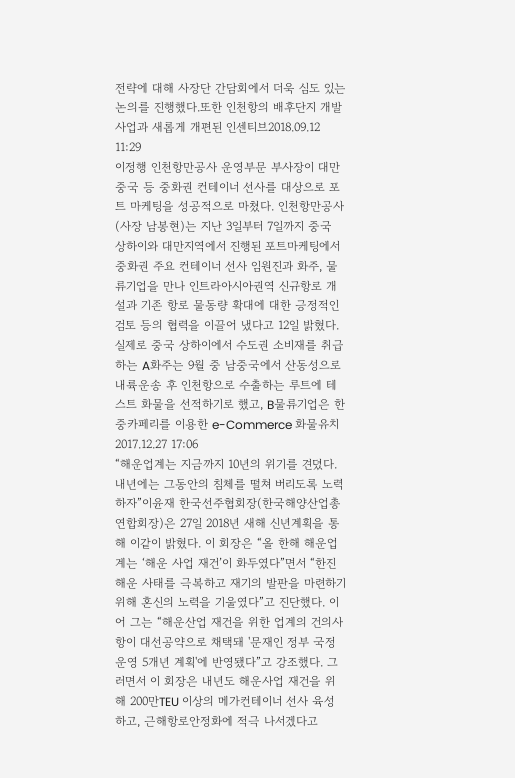전략에 대해 사장단 간담회에서 더욱 심도 있는 논의를 진행했다.또한 인천항의 배후단지 개발사업과 새롭게 개편된 인센티브2018.09.12 11:29
이정행 인천항만공사 운영부문 부사장이 대만 중국 등 중화권 컨테이너 선사를 대상으로 포트 마케팅을 성공적으로 마쳤다. 인천항만공사(사장 남봉현)는 지난 3일부터 7일까지 중국 상하이와 대만지역에서 진행된 포트마케팅에서 중화권 주요 컨테이너 선사 임원진과 화주, 물류기업을 만나 인트라아시아권역 신규항로 개설과 기존 항로 물동량 확대에 대한 긍정적인 검토 등의 협력을 이끌어 냈다고 12일 밝혔다. 실제로 중국 상하이에서 수도권 소비재를 취급하는 A화주는 9월 중 남중국에서 산동성으로 내륙운송 후 인천항으로 수출하는 루트에 테스트 화물을 선적하기로 했고, B물류기업은 한중카페리를 이용한 e-Commerce 화물유치2017.12.27 17:06
“해운업계는 지금까지 10년의 위기를 견뎠다. 내년에는 그동안의 침체를 떨쳐 버리도록 노력하자”이윤재 한국선주협회장(한국해양산업총연합회장)은 27일 2018년 새해 신년계획을 통해 이같이 밝혔다. 이 회장은 “올 한해 해운업계는 ‘해운 사업 재건’이 화두였다”면서 “한진해운 사태를 극복하고 재기의 발판을 마련하기 위해 혼신의 노력을 기울였다”고 진단했다. 이어 그는 “해운산업 재건을 위한 업계의 건의사항이 대선공약으로 채택돼 '문재인 정부 국정운영 5개년 계획'에 반영됐다”고 강조했다. 그러면서 이 회장은 내년도 해운사업 재건을 위해 200만TEU 이상의 메가컨테이너 선사 육성하고, 근해항로안정화에 적극 나서겠다고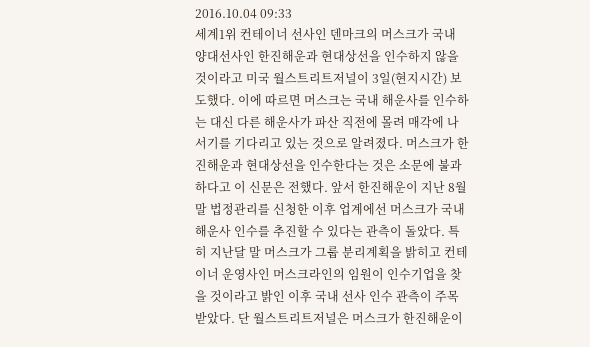2016.10.04 09:33
세계1위 컨테이너 선사인 덴마크의 머스크가 국내 양대선사인 한진해운과 현대상선을 인수하지 않을 것이라고 미국 월스트리트저널이 3일(현지시간) 보도했다. 이에 따르면 머스크는 국내 해운사를 인수하는 대신 다른 해운사가 파산 직전에 몰려 매각에 나서기를 기다리고 있는 것으로 알려졌다. 머스크가 한진해운과 현대상선을 인수한다는 것은 소문에 불과하다고 이 신문은 전했다. 앞서 한진해운이 지난 8월 말 법정관리를 신청한 이후 업계에선 머스크가 국내 해운사 인수를 추진할 수 있다는 관측이 돌았다. 특히 지난달 말 머스크가 그룹 분리계획을 밝히고 컨테이너 운영사인 머스크라인의 임원이 인수기업을 찾을 것이라고 밝인 이후 국내 선사 인수 관측이 주목 받았다. 단 월스트리트저널은 머스크가 한진해운이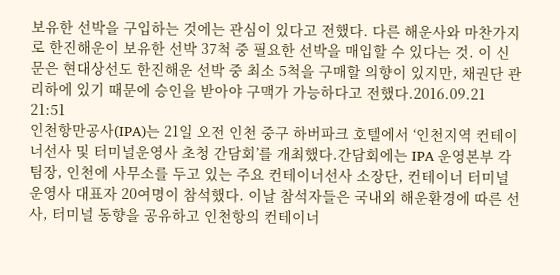보유한 선박을 구입하는 것에는 관심이 있다고 전했다. 다른 해운사와 마찬가지로 한진해운이 보유한 선박 37척 중 필요한 선박을 매입할 수 있다는 것. 이 신문은 현대상선도 한진해운 선박 중 최소 5척을 구매할 의향이 있지만, 채권단 관리하에 있기 때문에 승인을 받아야 구맥가 가능하다고 전했다.2016.09.21 21:51
인천항만공사(IPA)는 21일 오전 인천 중구 하버파크 호텔에서 ‘인천지역 컨테이너선사 및 터미널운영사 초청 간담회’를 개최했다.간담회에는 IPA 운영본부 각 팀장, 인천에 사무소를 두고 있는 주요 컨테이너선사 소장단, 컨테이너 터미널 운영사 대표자 20여명이 참석했다. 이날 참석자들은 국내외 해운환경에 따른 선사, 터미널 동향을 공유하고 인천항의 컨테이너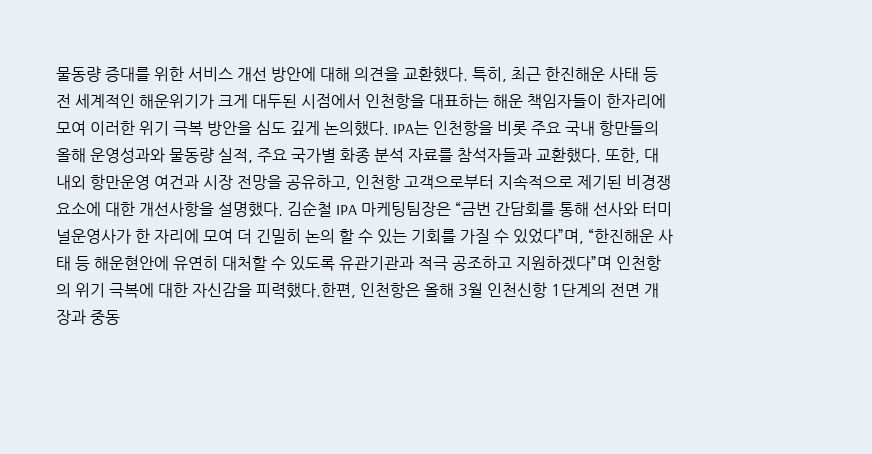물동량 증대를 위한 서비스 개선 방안에 대해 의견을 교환했다. 특히, 최근 한진해운 사태 등 전 세계적인 해운위기가 크게 대두된 시점에서 인천항을 대표하는 해운 책임자들이 한자리에 모여 이러한 위기 극복 방안을 심도 깊게 논의했다. IPA는 인천항을 비롯 주요 국내 항만들의 올해 운영성과와 물동량 실적, 주요 국가별 화종 분석 자료를 참석자들과 교환했다. 또한, 대내외 항만운영 여건과 시장 전망을 공유하고, 인천항 고객으로부터 지속적으로 제기된 비경쟁 요소에 대한 개선사항을 설명했다. 김순철 IPA 마케팅팀장은 “금번 간담회를 통해 선사와 터미널운영사가 한 자리에 모여 더 긴밀히 논의 할 수 있는 기회를 가질 수 있었다”며, “한진해운 사태 등 해운현안에 유연히 대처할 수 있도록 유관기관과 적극 공조하고 지원하겠다”며 인천항의 위기 극복에 대한 자신감을 피력했다.한편, 인천항은 올해 3월 인천신항 1단계의 전면 개장과 중동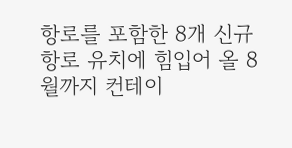항로를 포함한 8개 신규항로 유치에 힘입어 올 8월까지 컨테이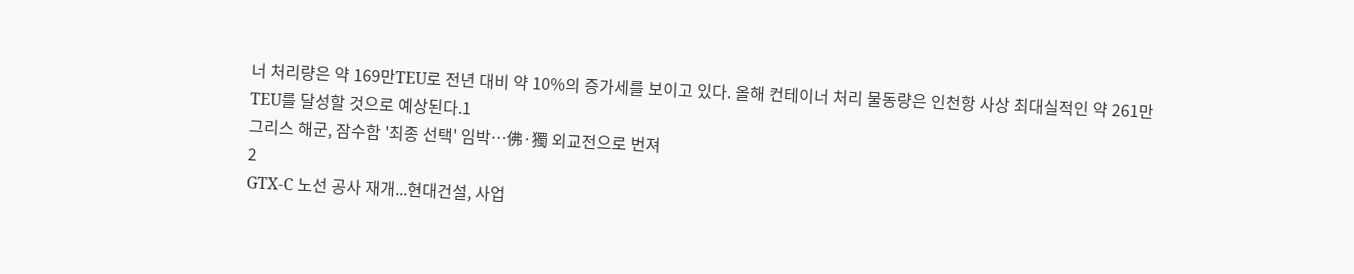너 처리량은 약 169만TEU로 전년 대비 약 10%의 증가세를 보이고 있다. 올해 컨테이너 처리 물동량은 인천항 사상 최대실적인 약 261만TEU를 달성할 것으로 예상된다.1
그리스 해군, 잠수함 '최종 선택' 임박…佛·獨 외교전으로 번져
2
GTX-C 노선 공사 재개...현대건설, 사업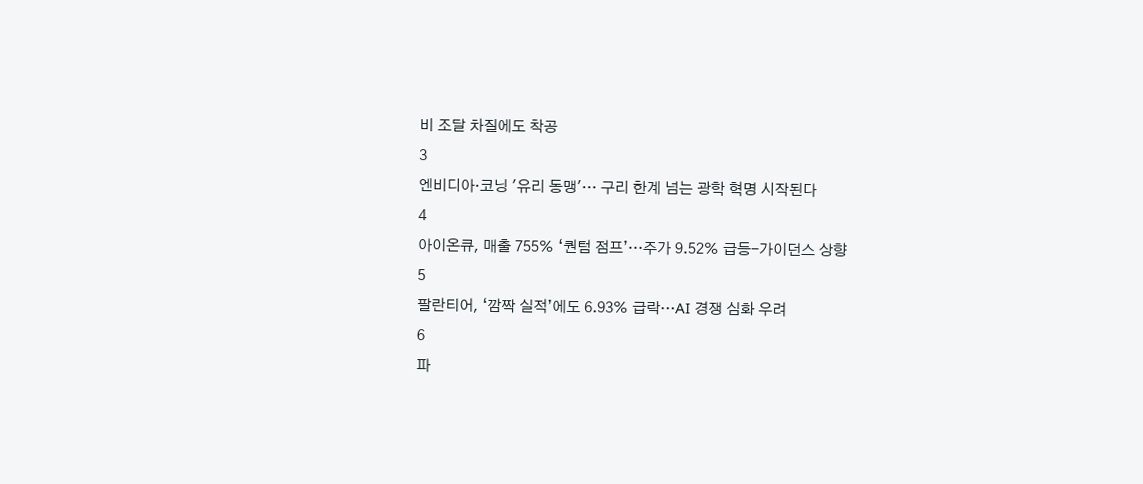비 조달 차질에도 착공
3
엔비디아·코닝 '유리 동맹'… 구리 한계 넘는 광학 혁명 시작된다
4
아이온큐, 매출 755% ‘퀀텀 점프’…주가 9.52% 급등-가이던스 상향
5
팔란티어, ‘깜짝 실적’에도 6.93% 급락…AI 경쟁 심화 우려
6
파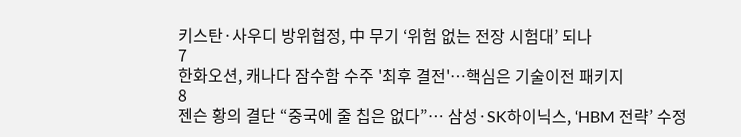키스탄·사우디 방위협정, 中 무기 ‘위험 없는 전장 시험대’ 되나
7
한화오션, 캐나다 잠수함 수주 '최후 결전'…핵심은 기술이전 패키지
8
젠슨 황의 결단 “중국에 줄 칩은 없다”… 삼성·SK하이닉스, ‘HBM 전략’ 수정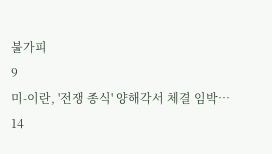불가피
9
미-이란, '전쟁 종식' 양해각서 체결 임박… 14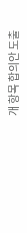개 항목 합의안 도출